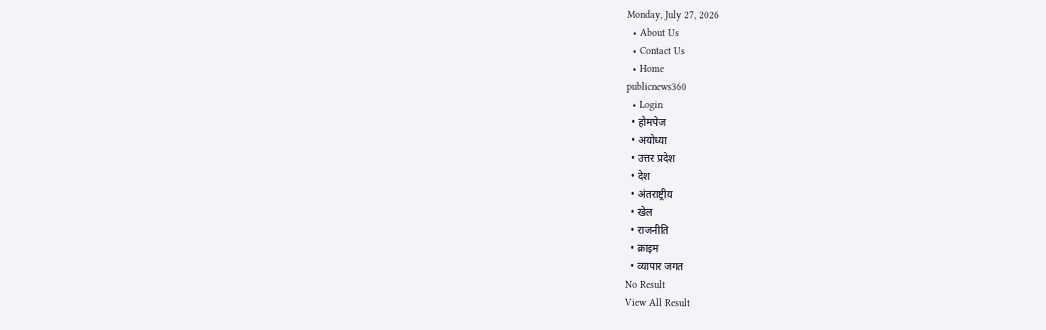Monday, July 27, 2026
  • About Us
  • Contact Us
  • Home
publicnews360
  • Login
  • होमपेज
  • अयोध्या
  • उत्तर प्रदेश
  • देश
  • अंतराष्ट्रीय
  • खेल
  • राजनीति
  • क्राइम
  • व्यापार जगत
No Result
View All Result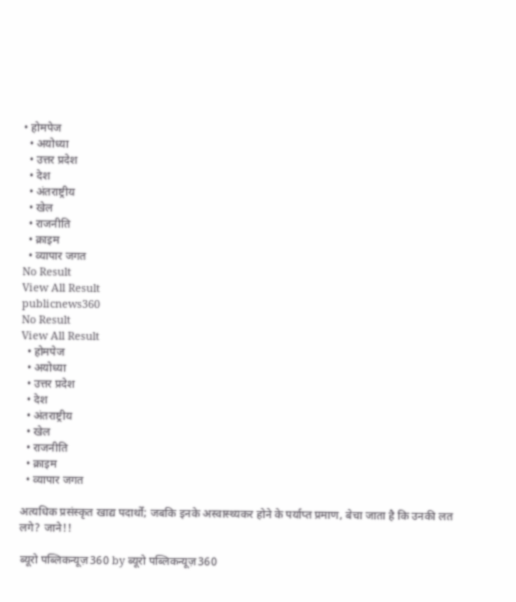• होमपेज
  • अयोध्या
  • उत्तर प्रदेश
  • देश
  • अंतराष्ट्रीय
  • खेल
  • राजनीति
  • क्राइम
  • व्यापार जगत
No Result
View All Result
publicnews360
No Result
View All Result
  • होमपेज
  • अयोध्या
  • उत्तर प्रदेश
  • देश
  • अंतराष्ट्रीय
  • खेल
  • राजनीति
  • क्राइम
  • व्यापार जगत

अत्यधिक प्रसंस्कृत खाद्य पदार्थों; जबकि इनके अस्वास्थ्यकर होने के पर्याप्त प्रमाण, बेचा जाता है कि उनकी लत लगे? जाने!!

ब्यूरो पब्लिकन्यूज़360 by ब्यूरो पब्लिकन्यूज़360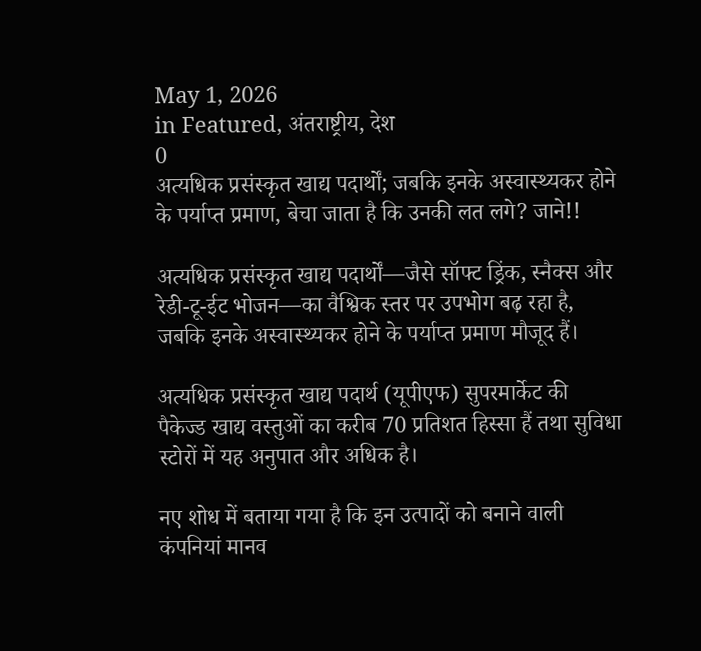May 1, 2026
in Featured, अंतराष्ट्रीय, देश
0
अत्यधिक प्रसंस्कृत खाद्य पदार्थों; जबकि इनके अस्वास्थ्यकर होने के पर्याप्त प्रमाण, बेचा जाता है कि उनकी लत लगे? जाने!!

अत्यधिक प्रसंस्कृत खाद्य पदार्थों—जैसे सॉफ्ट ड्रिंक, स्नैक्स और रेडी-टू-ईट भोजन—का वैश्विक स्तर पर उपभोग बढ़ रहा है, जबकि इनके अस्वास्थ्यकर होने के पर्याप्त प्रमाण मौजूद हैं।

अत्यधिक प्रसंस्कृत खाद्य पदार्थ (यूपीएफ) सुपरमार्केट की पैकेज्ड खाद्य वस्तुओं का करीब 70 प्रतिशत हिस्सा हैं तथा सुविधा स्टोरों में यह अनुपात और अधिक है।

नए शोध में बताया गया है कि इन उत्पादों को बनाने वाली कंपनियां मानव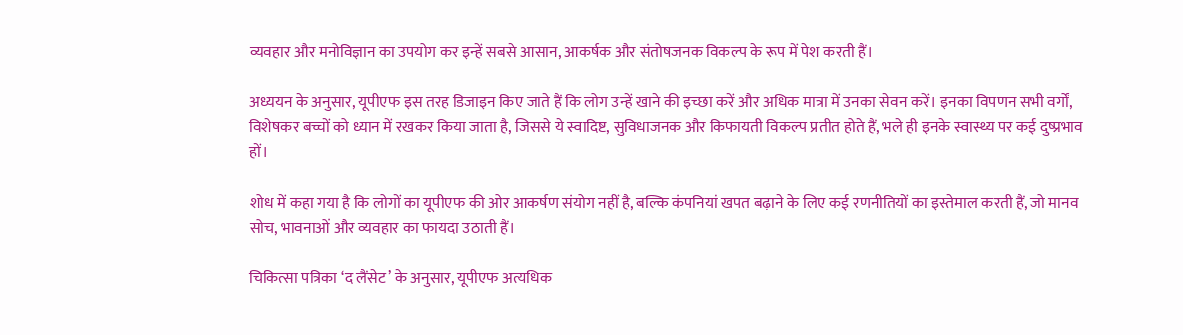व्यवहार और मनोविज्ञान का उपयोग कर इन्हें सबसे आसान, आकर्षक और संतोषजनक विकल्प के रूप में पेश करती हैं।

अध्ययन के अनुसार, यूपीएफ इस तरह डिजाइन किए जाते हैं कि लोग उन्हें खाने की इच्छा करें और अधिक मात्रा में उनका सेवन करें। इनका विपणन सभी वर्गों, विशेषकर बच्चों को ध्यान में रखकर किया जाता है, जिससे ये स्वादिष्ट, सुविधाजनक और किफायती विकल्प प्रतीत होते हैं, भले ही इनके स्वास्थ्य पर कई दुष्प्रभाव हों।

शोध में कहा गया है कि लोगों का यूपीएफ की ओर आकर्षण संयोग नहीं है, बल्कि कंपनियां खपत बढ़ाने के लिए कई रणनीतियों का इस्तेमाल करती हैं, जो मानव सोच, भावनाओं और व्यवहार का फायदा उठाती हैं।

चिकित्सा पत्रिका ‘द लैंसेट’ के अनुसार, यूपीएफ अत्यधिक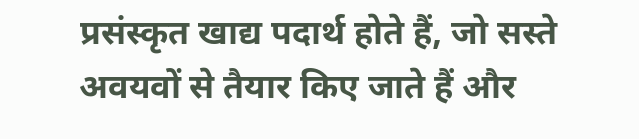प्रसंस्कृत खाद्य पदार्थ होते हैं, जो सस्ते अवयवों से तैयार किए जाते हैं और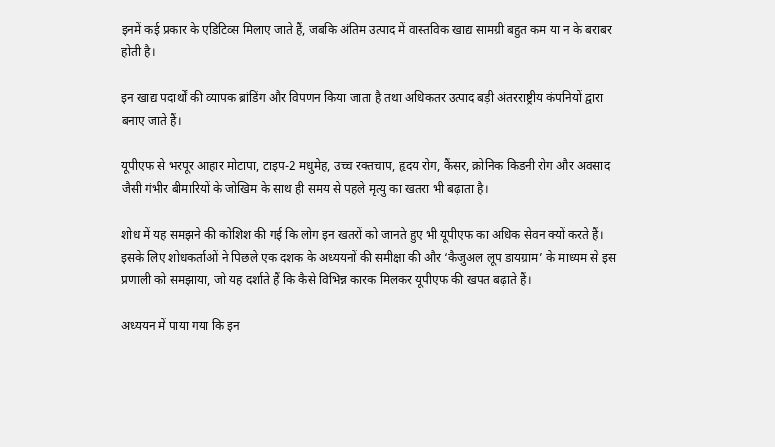इनमें कई प्रकार के एडिटिव्स मिलाए जाते हैं, जबकि अंतिम उत्पाद में वास्तविक खाद्य सामग्री बहुत कम या न के बराबर होती है।

इन खाद्य पदार्थों की व्यापक ब्रांडिंग और विपणन किया जाता है तथा अधिकतर उत्पाद बड़ी अंतरराष्ट्रीय कंपनियों द्वारा बनाए जाते हैं।

यूपीएफ से भरपूर आहार मोटापा, टाइप-2 मधुमेह, उच्च रक्तचाप, हृदय रोग, कैंसर, क्रोनिक किडनी रोग और अवसाद जैसी गंभीर बीमारियों के जोखिम के साथ ही समय से पहले मृत्यु का खतरा भी बढ़ाता है।

शोध में यह समझने की कोशिश की गई कि लोग इन खतरों को जानते हुए भी यूपीएफ का अधिक सेवन क्यों करते हैं। इसके लिए शोधकर्ताओं ने पिछले एक दशक के अध्ययनों की समीक्षा की और ‘कैजुअल लूप डायग्राम’ के माध्यम से इस प्रणाली को समझाया, जो यह दर्शाते हैं कि कैसे विभिन्न कारक मिलकर यूपीएफ की खपत बढ़ाते हैं।

अध्ययन में पाया गया कि इन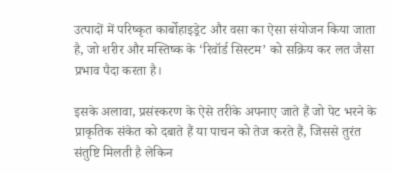उत्पादों में परिष्कृत कार्बोहाइड्रेट और वसा का ऐसा संयोजन किया जाता है, जो शरीर और मस्तिष्क के ‘रिवॉर्ड सिस्टम’ को सक्रिय कर लत जैसा प्रभाव पैदा करता है।

इसके अलावा, प्रसंस्करण के ऐसे तरीके अपनाए जाते हैं जो पेट भरने के प्राकृतिक संकेत को दबाते हैं या पाचन को तेज करते हैं, जिससे तुरंत संतुष्टि मिलती है लेकिन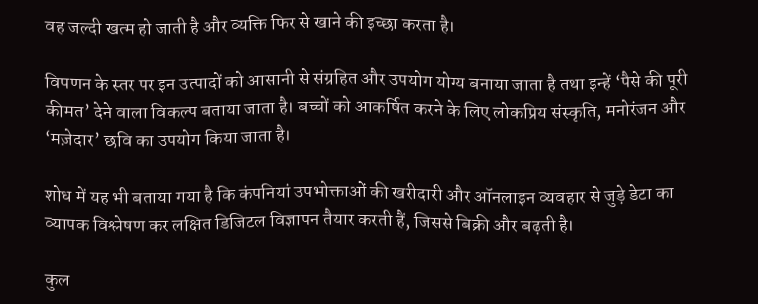वह जल्दी खत्म हो जाती है और व्यक्ति फिर से खाने की इच्छा करता है।

विपणन के स्तर पर इन उत्पादों को आसानी से संग्रहित और उपयोग योग्य बनाया जाता है तथा इन्हें ‘पैसे की पूरी कीमत’ देने वाला विकल्प बताया जाता है। बच्चों को आकर्षित करने के लिए लोकप्रिय संस्कृति, मनोरंजन और ‘मज़ेदार’ छवि का उपयोग किया जाता है।

शोध में यह भी बताया गया है कि कंपनियां उपभोक्ताओं की खरीदारी और ऑनलाइन व्यवहार से जुड़े डेटा का व्यापक विश्लेषण कर लक्षित डिजिटल विज्ञापन तैयार करती हैं, जिससे बिक्री और बढ़ती है।

कुल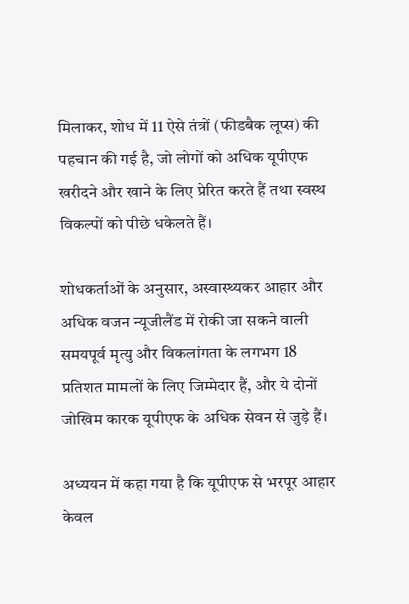मिलाकर, शोध में 11 ऐसे तंत्रों (फीडबैक लूप्स) की पहचान की गई है, जो लोगों को अधिक यूपीएफ खरीदने और खाने के लिए प्रेरित करते हैं तथा स्वस्थ विकल्पों को पीछे धकेलते हैं।

शोधकर्ताओं के अनुसार, अस्वास्थ्यकर आहार और अधिक वजन न्यूजीलैंड में रोकी जा सकने वाली समयपूर्व मृत्यु और विकलांगता के लगभग 18 प्रतिशत मामलों के लिए जिम्मेदार हैं, और ये दोनों जोखिम कारक यूपीएफ के अधिक सेवन से जुड़े हैं।

अध्ययन में कहा गया है कि यूपीएफ से भरपूर आहार केवल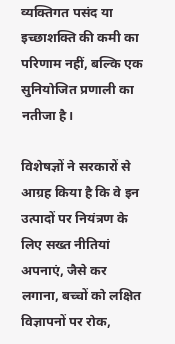व्यक्तिगत पसंद या इच्छाशक्ति की कमी का परिणाम नहीं, बल्कि एक सुनियोजित प्रणाली का नतीजा है।

विशेषज्ञों ने सरकारों से आग्रह किया है कि वे इन उत्पादों पर नियंत्रण के लिए सख्त नीतियां अपनाएं, जैसे कर लगाना, बच्चों को लक्षित विज्ञापनों पर रोक,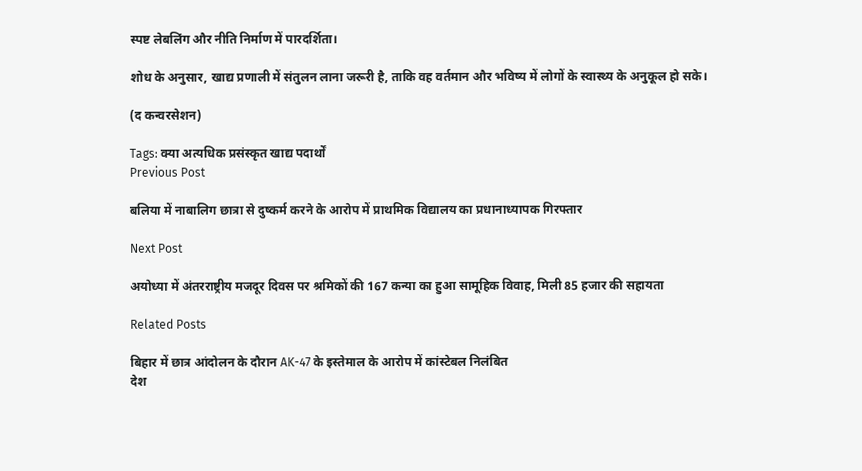स्पष्ट लेबलिंग और नीति निर्माण में पारदर्शिता।

शोध के अनुसार, खाद्य प्रणाली में संतुलन लाना जरूरी है, ताकि वह वर्तमान और भविष्य में लोगों के स्वास्थ्य के अनुकूल हो सके।

(द कन्वरसेशन)

Tags: क्या अत्यधिक प्रसंस्कृत खाद्य पदार्थों
Previous Post

बलिया में नाबालिग छात्रा से दुष्कर्म करने के आरोप में प्राथमिक विद्यालय का प्रधानाध्यापक गिरफ्तार

Next Post

अयोध्या में अंतरराष्ट्रीय मजदूर दिवस पर श्रमिकों की 167 कन्या का हुआ सामूहिक विवाह, मिली 85 हजार की सहायता

Related Posts

बिहार में छात्र आंदोलन के दौरान AK-47 के इस्तेमाल के आरोप में कांस्टेबल निलंबित
देश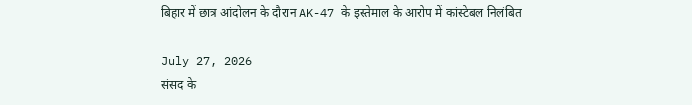बिहार में छात्र आंदोलन के दौरान AK-47 के इस्तेमाल के आरोप में कांस्टेबल निलंबित

July 27, 2026
संसद के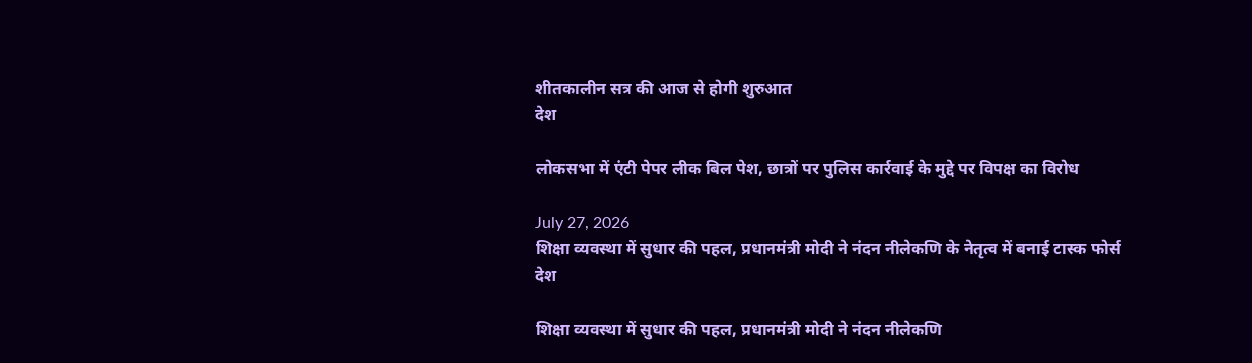शीतकालीन सत्र की आज से होगी शुरुआत
देश

लोकसभा में एंटी पेपर लीक बिल पेश, छात्रों पर पुलिस कार्रवाई के मुद्दे पर विपक्ष का विरोध

July 27, 2026
शिक्षा व्यवस्था में सुधार की पहल, प्रधानमंत्री मोदी ने नंदन नीलेकणि के नेतृत्व में बनाई टास्क फोर्स
देश

शिक्षा व्यवस्था में सुधार की पहल, प्रधानमंत्री मोदी ने नंदन नीलेकणि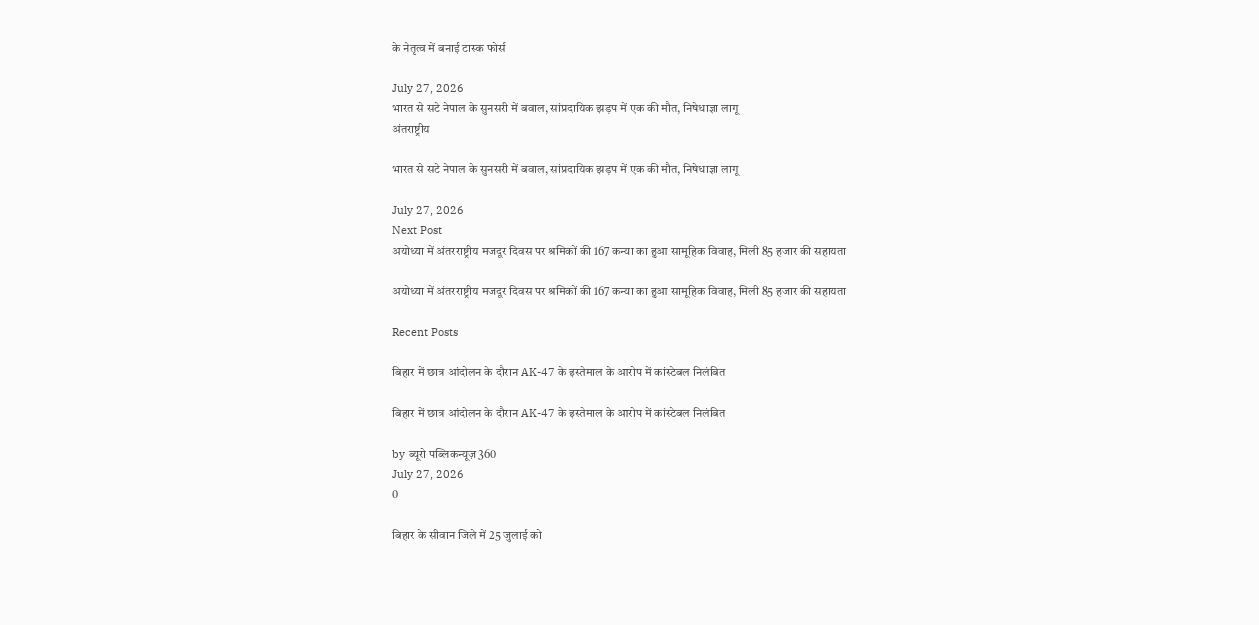के नेतृत्व में बनाई टास्क फोर्स

July 27, 2026
भारत से सटे नेपाल के सुनसरी में बवाल, सांप्रदायिक झड़प में एक की मौत, निषेधाज्ञा लागू
अंतराष्ट्रीय

भारत से सटे नेपाल के सुनसरी में बवाल, सांप्रदायिक झड़प में एक की मौत, निषेधाज्ञा लागू

July 27, 2026
Next Post
अयोध्या में अंतरराष्ट्रीय मजदूर दिवस पर श्रमिकों की 167 कन्या का हुआ सामूहिक विवाह, मिली 85 हजार की सहायता

अयोध्या में अंतरराष्ट्रीय मजदूर दिवस पर श्रमिकों की 167 कन्या का हुआ सामूहिक विवाह, मिली 85 हजार की सहायता

Recent Posts

बिहार में छात्र आंदोलन के दौरान AK-47 के इस्तेमाल के आरोप में कांस्टेबल निलंबित

बिहार में छात्र आंदोलन के दौरान AK-47 के इस्तेमाल के आरोप में कांस्टेबल निलंबित

by ब्यूरो पब्लिकन्यूज़360
July 27, 2026
0

बिहार के सीवान जिले में 25 जुलाई को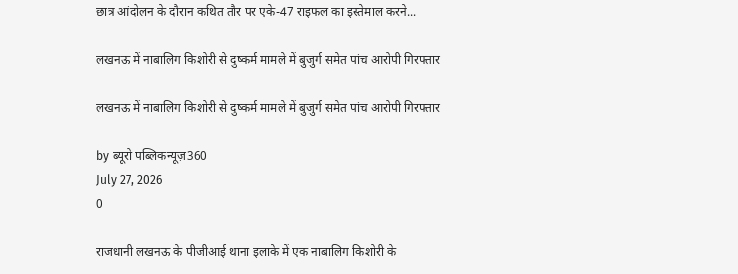छात्र आंदोलन के दौरान कथित तौर पर एके-47 राइफल का इस्तेमाल करने...

लखनऊ में नाबालिग किशोरी से दुष्कर्म मामले में बुजुर्ग समेत पांच आरोपी गिरफ्तार

लखनऊ में नाबालिग किशोरी से दुष्कर्म मामले में बुजुर्ग समेत पांच आरोपी गिरफ्तार

by ब्यूरो पब्लिकन्यूज़360
July 27, 2026
0

राजधानी लखनऊ के पीजीआई थाना इलाके में एक नाबालिग किशोरी के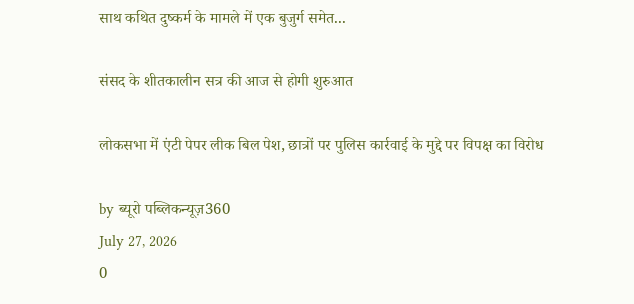साथ कथित दुष्कर्म के मामले में एक बुजुर्ग समेत...

संसद के शीतकालीन सत्र की आज से होगी शुरुआत

लोकसभा में एंटी पेपर लीक बिल पेश, छात्रों पर पुलिस कार्रवाई के मुद्दे पर विपक्ष का विरोध

by ब्यूरो पब्लिकन्यूज़360
July 27, 2026
0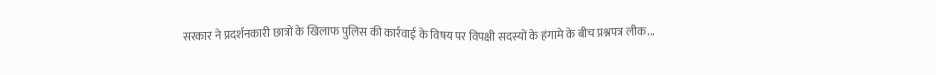सरकार ने प्रदर्शनकारी छात्रों के खिलाफ पुलिस की कार्रवाई के विषय पर विपक्षी सदस्यों के हंगामे के बीच प्रश्नपत्र लीक...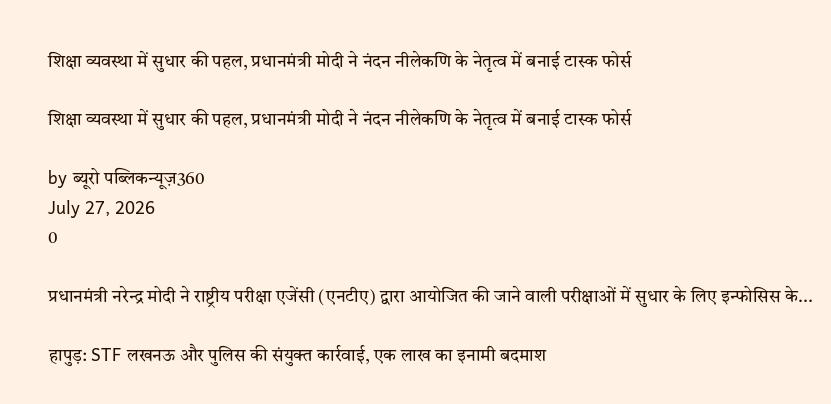शिक्षा व्यवस्था में सुधार की पहल, प्रधानमंत्री मोदी ने नंदन नीलेकणि के नेतृत्व में बनाई टास्क फोर्स

शिक्षा व्यवस्था में सुधार की पहल, प्रधानमंत्री मोदी ने नंदन नीलेकणि के नेतृत्व में बनाई टास्क फोर्स

by ब्यूरो पब्लिकन्यूज़360
July 27, 2026
0

प्रधानमंत्री नरेन्द्र मोदी ने राष्ट्रीय परीक्षा एजेंसी (एनटीए) द्वारा आयोजित की जाने वाली परीक्षाओं में सुधार के लिए इन्फोसिस के...

हापुड़: STF लखनऊ और पुलिस की संयुक्त कार्रवाई, एक लाख का इनामी बदमाश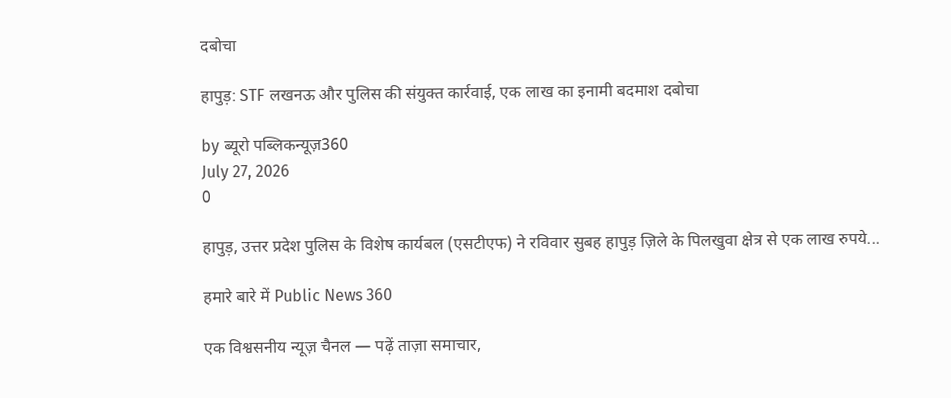दबोचा

हापुड़: STF लखनऊ और पुलिस की संयुक्त कार्रवाई, एक लाख का इनामी बदमाश दबोचा

by ब्यूरो पब्लिकन्यूज़360
July 27, 2026
0

हापुड़, उत्तर प्रदेश पुलिस के विशेष कार्यबल (एसटीएफ) ने रविवार सुबह हापुड़ ज़िले के पिलखुवा क्षेत्र से एक लाख रुपये...

हमारे बारे में Public News 360

एक विश्वसनीय न्यूज़ चैनल — पढ़ें ताज़ा समाचार,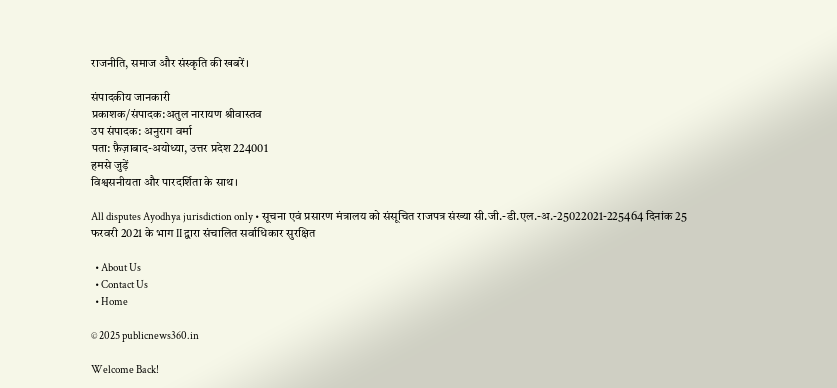राजनीति, समाज और संस्कृति की खबरें।

संपादकीय जानकारी
प्रकाशक/संपादक:अतुल नारायण श्रीवास्तव
उप संपादक: अनुराग वर्मा
पता: फ़ैज़ाबाद-अयोध्या, उत्तर प्रदेश 224001
हमसे जुड़ें
विश्वसनीयता और पारदर्शिता के साथ।

All disputes Ayodhya jurisdiction only • सूचना एवं प्रसारण मंत्रालय को संसूचित राजपत्र संख्या सी.जी.-डी.एल.-अ.-25022021-225464 दिनांक 25 फरवरी 2021 के भाग II द्वारा संचालित सर्वाधिकार सुरक्षित

  • About Us
  • Contact Us
  • Home

© 2025 publicnews360.in

Welcome Back!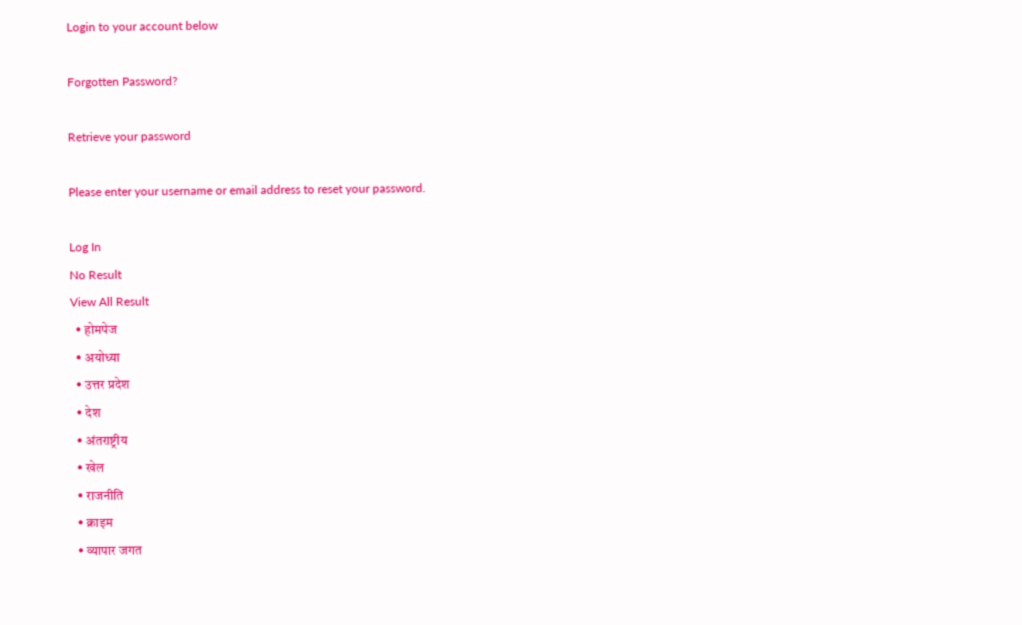Login to your account below

Forgotten Password?

Retrieve your password

Please enter your username or email address to reset your password.

Log In
No Result
View All Result
  • होमपेज
  • अयोध्या
  • उत्तर प्रदेश
  • देश
  • अंतराष्ट्रीय
  • खेल
  • राजनीति
  • क्राइम
  • व्यापार जगत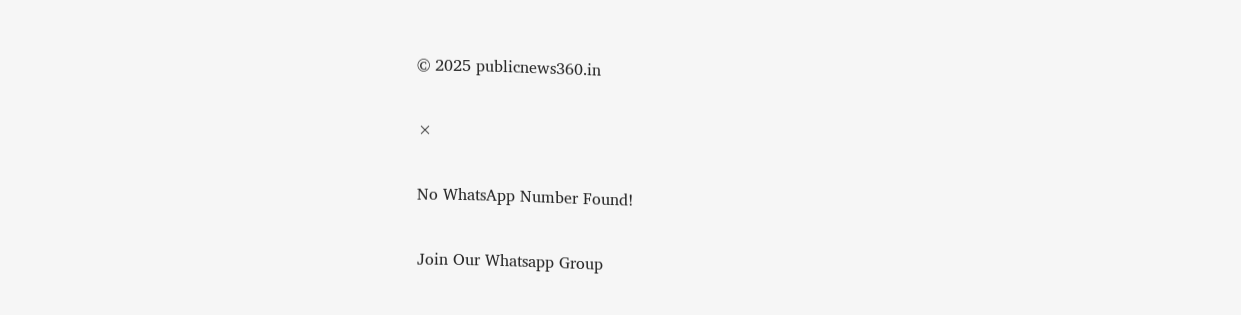© 2025 publicnews360.in

×

No WhatsApp Number Found!

Join Our Whatsapp Group